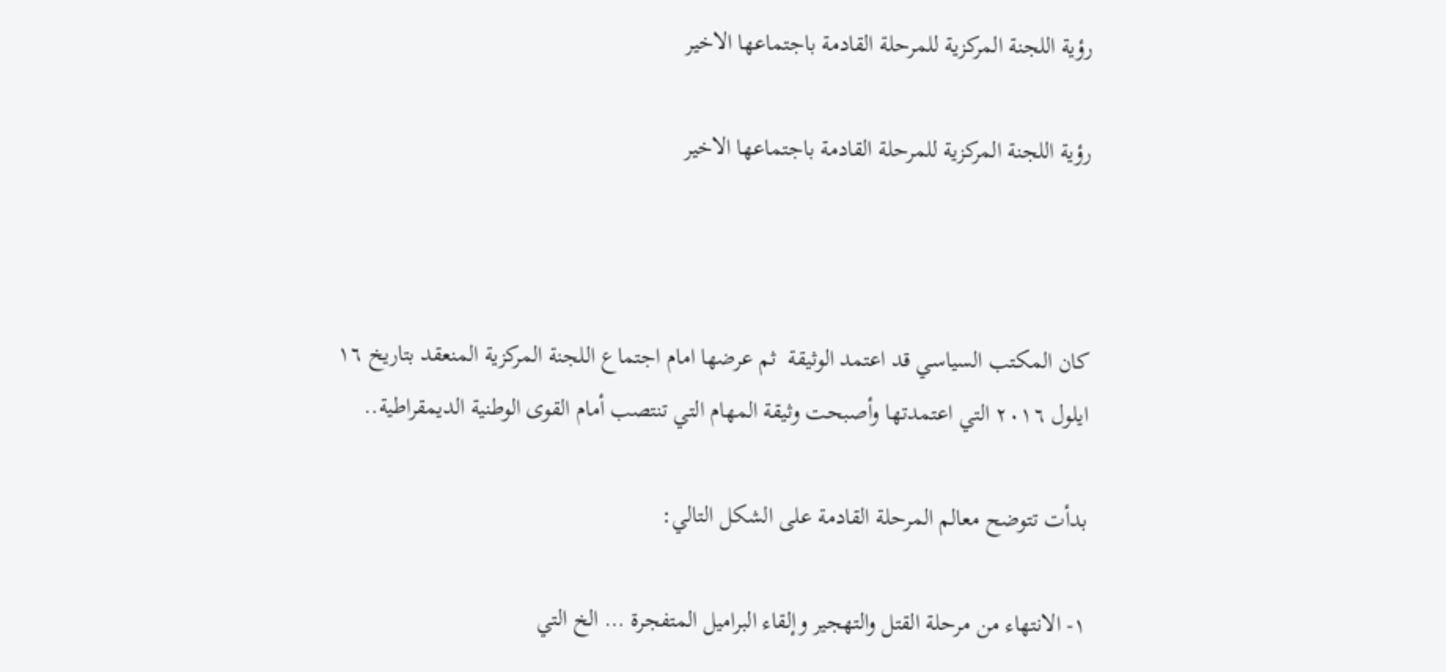رؤية اللجنة المركزية للمرحلة القادمة باجتماعها الاخير

رؤية اللجنة المركزية للمرحلة القادمة باجتماعها الاخير



كان المكتب السياسي قد اعتمد الوثيقة  ثم عرضها امام اجتماع اللجنة المركزية المنعقد بتاريخ ١٦ ايلول ٢٠١٦ التي اعتمدتها وأصبحت وثيقة المهام التي تنتصب أمام القوى الوطنية الديمقراطية..

بدأت تتوضح معالم المرحلة القادمة على الشكل التالي:

١- الانتهاء من مرحلة القتل والتهجير وإلقاء البراميل المتفجرة … الخ التي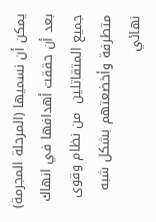يمكن أن نسميها (المرحلة المجرمة) بعد أن حققت أهدافها في انهاك جميع المتقاتلين  من نظام وقوى متطرفة وأخضعتهم بشكل شبه نهائي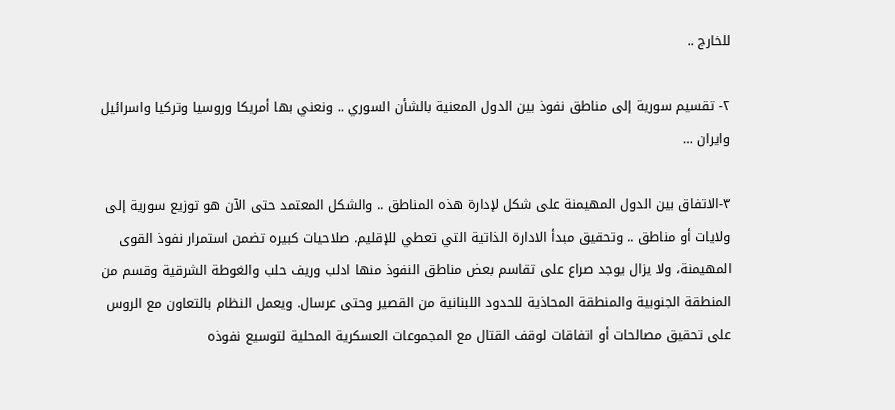للخارج ..

٢- تقسيم سورية إلى مناطق نفوذ بين الدول المعنية بالشأن السوري .. ونعني بها أمريكا وروسيا وتركيا واسرائيل وايران …

٣-الاتفاق بين الدول المهيمنة على شكل لإدارة هذه المناطق .. والشكل المعتمد حتى الآن هو توزيع سورية إلى ولايات أو مناطق .. وتحقيق مبدأ الادارة الذاتية التي تعطي للإقليم. صلاحيات كبيره تضمن استمرار نفوذ القوى المهيمنة، ولا يزال يوجد صراع على تقاسم بعض مناطق النفوذ منها ادلب وريف حلب والغوطة الشرقية وقسم من المنطقة الجنوبية والمنطقة المحاذية للحدود اللبنانية من القصير وحتى عرسال. ويعمل النظام بالتعاون مع الروس على تحقيق مصالحات أو اتفاقات لوقف القتال مع المجموعات العسكرية المحلية لتوسيع نفوذه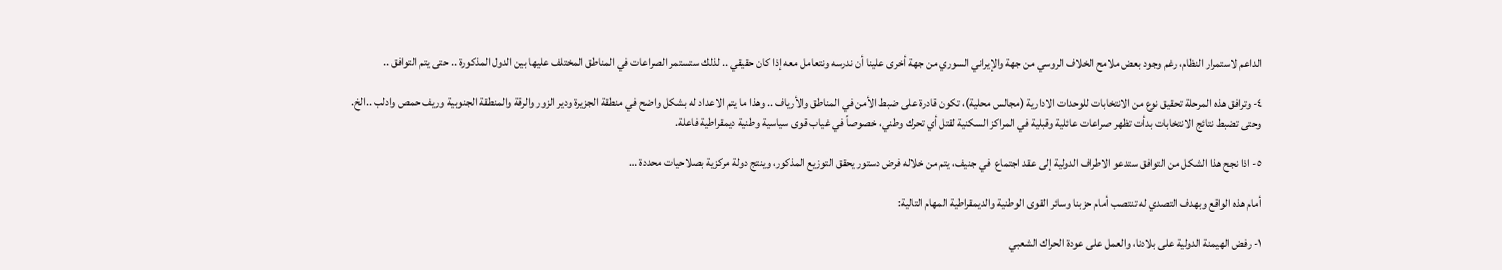الداعم لاستمرار النظام، رغم وجود بعض ملامح الخلاف الروسي من جهة والإيراني السوري من جهة أخرى علينا أن ندرسه ونتعامل معه إذا كان حقيقي .. لذلك ستستمر الصراعات في المناطق المختلف عليها بين الدول المذكورة .. حتى يتم التوافق ..

٤- وترافق هذه المرحلة تحقيق نوع من الانتخابات للوحدات الادارية (مجالس محلية)، تكون قادرة على ضبط الأمن في المناطق والأرياف .. وهذا ما يتم الاعداد له بشكل واضح في منطقة الجزيرة ودير الزور والرقة والمنطقة الجنوبية وريف حمص وادلب ..الخ.  وحتى تضبط نتائج الانتخابات بدأت تظهر صراعات عائلية وقبلية في المراكز السكنية لقتل أي تحرك وطني، خصوصاً في غياب قوى سياسية وطنية ديمقراطية فاعلة.

٥- اذا نجح هذا الشكل من التوافق ستدعو الاطراف الدولية إلى عقد اجتماع  في جنيف، يتم من خلاله فرض دستور يحقق التوزيع المذكور، وينتج دولة مركزية بصلاحيات محددة …

أمام هذه الواقع وبهدف التصدي له تنتصب أمام حزبنا وسائر القوى الوطنية والديمقراطية المهام التالية:

١- رفض الهيمنة الدولية على بلادنا، والعمل على عودة الحراك الشعبي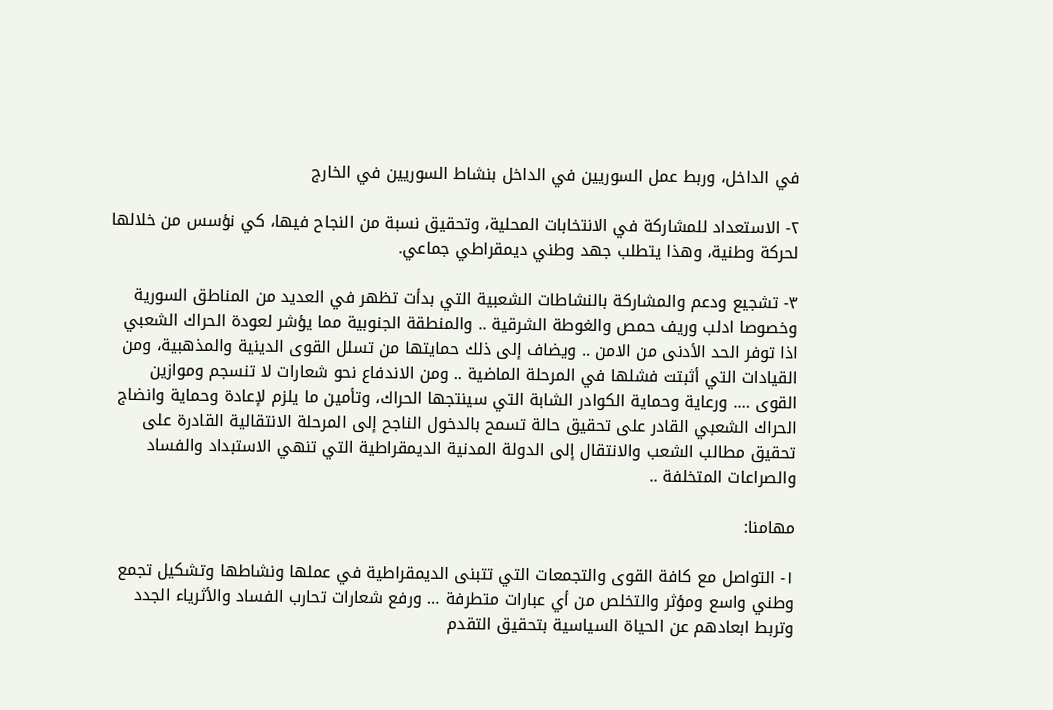في الداخل، وربط عمل السوريين في الداخل بنشاط السوريين في الخارج

٢- الاستعداد للمشاركة في الانتخابات المحلية، وتحقيق نسبة من النجاح فيها، كي نؤسس من خلالها لحركة وطنية، وهذا يتطلب جهد وطني ديمقراطي جماعي.

٣- تشجيع ودعم والمشاركة بالنشاطات الشعبية التي بدأت تظهر في العديد من المناطق السورية وخصوصا ادلب وريف حمص والغوطة الشرقية .. والمنطقة الجنوبية مما يؤشر لعودة الحراك الشعبي اذا توفر الحد الأدنى من الامن .. ويضاف إلى ذلك حمايتها من تسلل القوى الدينية والمذهبية، ومن القيادات التي أثبتت فشلها في المرحلة الماضية .. ومن الاندفاع نحو شعارات لا تنسجم وموازين القوى …. ورعاية وحماية الكوادر الشابة التي سينتجها الحراك، وتأمين ما يلزم لإعادة وحماية وانضاج الحراك الشعبي القادر على تحقيق حالة تسمح بالدخول الناجح إلى المرحلة الانتقالية القادرة على تحقيق مطالب الشعب والانتقال إلى الدولة المدنية الديمقراطية التي تنهي الاستبداد والفساد والصراعات المتخلفة ..

مهامنا:

١- التواصل مع كافة القوى والتجمعات التي تتبنى الديمقراطية في عملها ونشاطها وتشكيل تجمع وطني واسع ومؤثر والتخلص من أي عبارات متطرفة … ورفع شعارات تحارب الفساد والأثرياء الجدد وتربط ابعادهم عن الحياة السياسية بتحقيق التقدم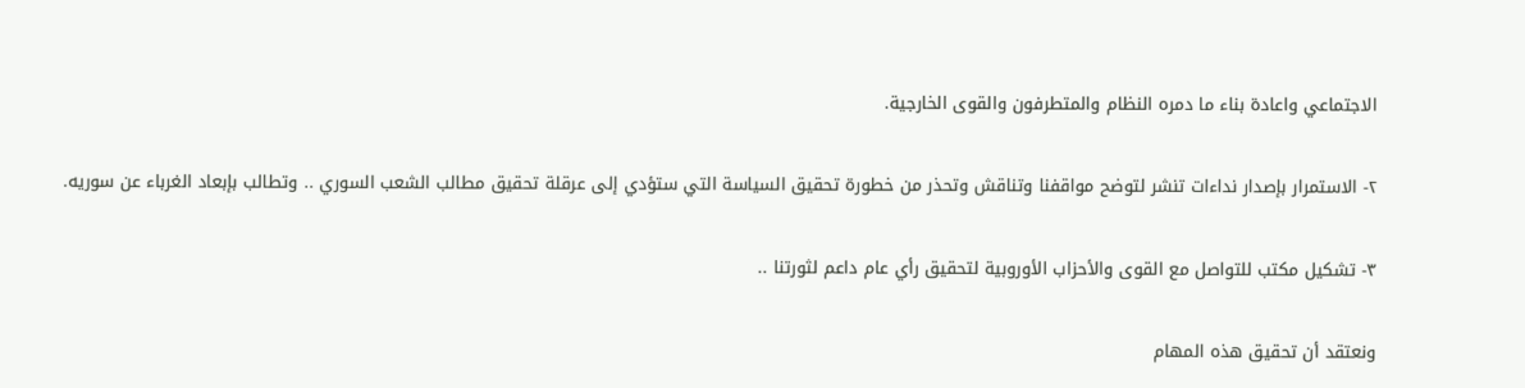الاجتماعي واعادة بناء ما دمره النظام والمتطرفون والقوى الخارجية.

٢- الاستمرار بإصدار نداءات تنشر لتوضح مواقفنا وتناقش وتحذر من خطورة تحقيق السياسة التي ستؤدي إلى عرقلة تحقيق مطالب الشعب السوري .. وتطالب بإبعاد الغرباء عن سوريه.

٣- تشكيل مكتب للتواصل مع القوى والأحزاب الأوروبية لتحقيق رأي عام داعم لثورتنا ..

ونعتقد أن تحقيق هذه المهام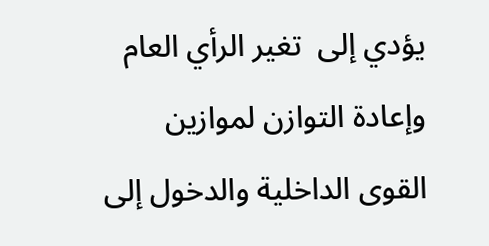يؤدي إلى  تغير الرأي العام وإعادة التوازن لموازين القوى الداخلية والدخول إلى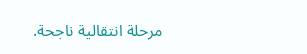مرحلة انتقالية ناجحة.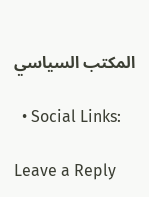المكتب السياسي

  • Social Links:

Leave a Reply